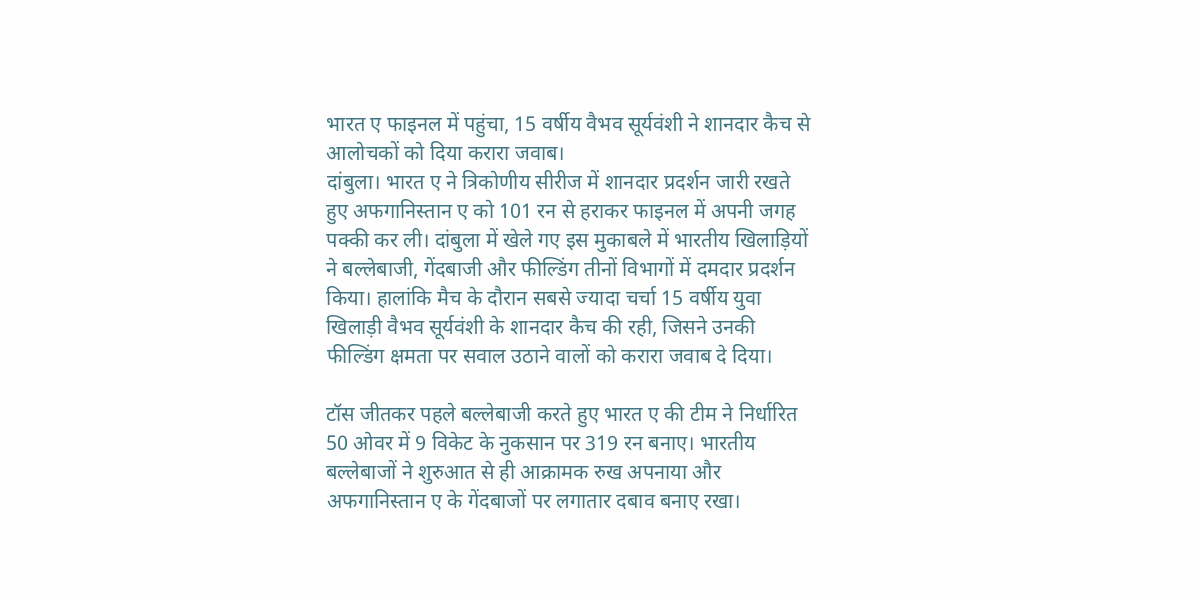भारत ए फाइनल में पहुंचा, 15 वर्षीय वैभव सूर्यवंशी ने शानदार कैच से आलोचकों को दिया करारा जवाब।
दांबुला। भारत ए ने त्रिकोणीय सीरीज में शानदार प्रदर्शन जारी रखते हुए अफगानिस्तान ए को 101 रन से हराकर फाइनल में अपनी जगह पक्की कर ली। दांबुला में खेले गए इस मुकाबले में भारतीय खिलाड़ियों ने बल्लेबाजी, गेंदबाजी और फील्डिंग तीनों विभागों में दमदार प्रदर्शन किया। हालांकि मैच के दौरान सबसे ज्यादा चर्चा 15 वर्षीय युवा खिलाड़ी वैभव सूर्यवंशी के शानदार कैच की रही, जिसने उनकी फील्डिंग क्षमता पर सवाल उठाने वालों को करारा जवाब दे दिया।

टॉस जीतकर पहले बल्लेबाजी करते हुए भारत ए की टीम ने निर्धारित 50 ओवर में 9 विकेट के नुकसान पर 319 रन बनाए। भारतीय बल्लेबाजों ने शुरुआत से ही आक्रामक रुख अपनाया और अफगानिस्तान ए के गेंदबाजों पर लगातार दबाव बनाए रखा।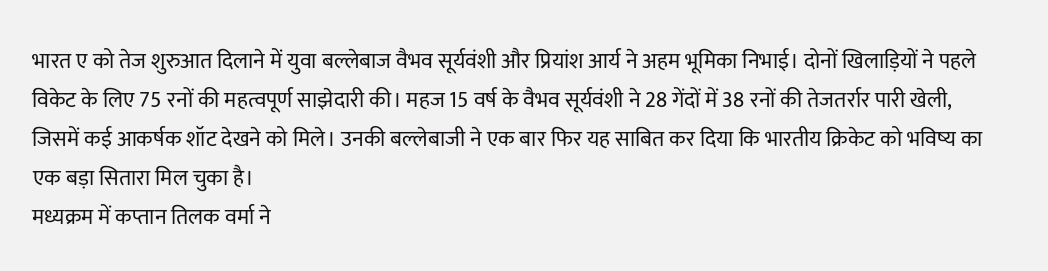भारत ए को तेज शुरुआत दिलाने में युवा बल्लेबाज वैभव सूर्यवंशी और प्रियांश आर्य ने अहम भूमिका निभाई। दोनों खिलाड़ियों ने पहले विकेट के लिए 75 रनों की महत्वपूर्ण साझेदारी की। महज 15 वर्ष के वैभव सूर्यवंशी ने 28 गेंदों में 38 रनों की तेजतर्रार पारी खेली, जिसमें कई आकर्षक शॉट देखने को मिले। उनकी बल्लेबाजी ने एक बार फिर यह साबित कर दिया कि भारतीय क्रिकेट को भविष्य का एक बड़ा सितारा मिल चुका है।
मध्यक्रम में कप्तान तिलक वर्मा ने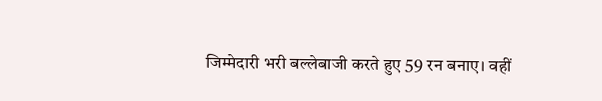जिम्मेदारी भरी बल्लेबाजी करते हुए 59 रन बनाए। वहीं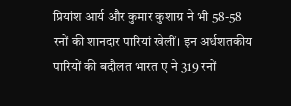प्रियांश आर्य और कुमार कुशाग्र ने भी 58-58 रनों की शानदार पारियां खेलीं। इन अर्धशतकीय पारियों की बदौलत भारत ए ने 319 रनों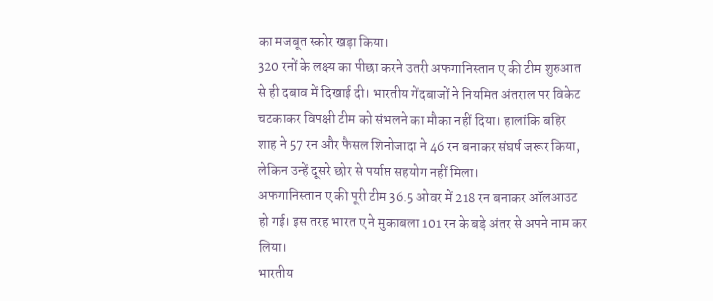का मजबूत स्कोर खड़ा किया।
320 रनों के लक्ष्य का पीछा करने उतरी अफगानिस्तान ए की टीम शुरुआत से ही दबाव में दिखाई दी। भारतीय गेंदबाजों ने नियमित अंतराल पर विकेट चटकाकर विपक्षी टीम को संभलने का मौका नहीं दिया। हालांकि बहिर शाह ने 57 रन और फैसल शिनोजादा ने 46 रन बनाकर संघर्ष जरूर किया, लेकिन उन्हें दूसरे छोर से पर्याप्त सहयोग नहीं मिला।
अफगानिस्तान ए की पूरी टीम 36.5 ओवर में 218 रन बनाकर ऑलआउट हो गई। इस तरह भारत ए ने मुकाबला 101 रन के बड़े अंतर से अपने नाम कर लिया।
भारतीय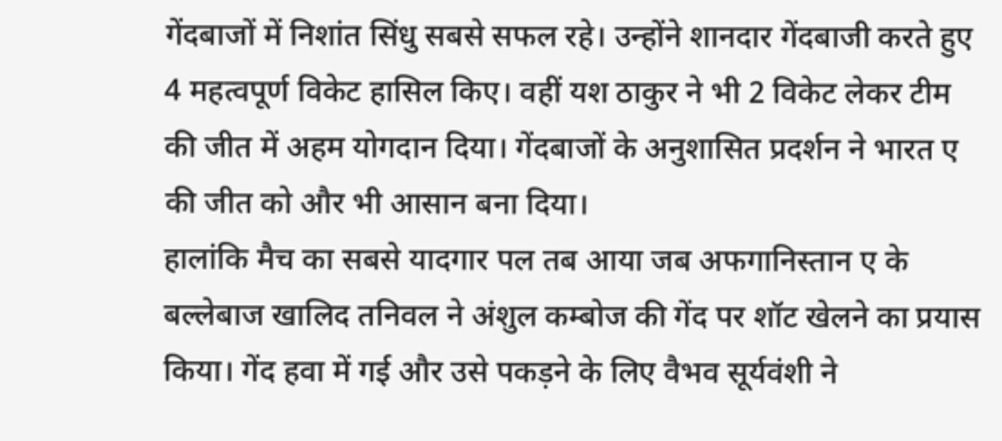गेंदबाजों में निशांत सिंधु सबसे सफल रहे। उन्होंने शानदार गेंदबाजी करते हुए 4 महत्वपूर्ण विकेट हासिल किए। वहीं यश ठाकुर ने भी 2 विकेट लेकर टीम की जीत में अहम योगदान दिया। गेंदबाजों के अनुशासित प्रदर्शन ने भारत ए की जीत को और भी आसान बना दिया।
हालांकि मैच का सबसे यादगार पल तब आया जब अफगानिस्तान ए के बल्लेबाज खालिद तनिवल ने अंशुल कम्बोज की गेंद पर शॉट खेलने का प्रयास किया। गेंद हवा में गई और उसे पकड़ने के लिए वैभव सूर्यवंशी ने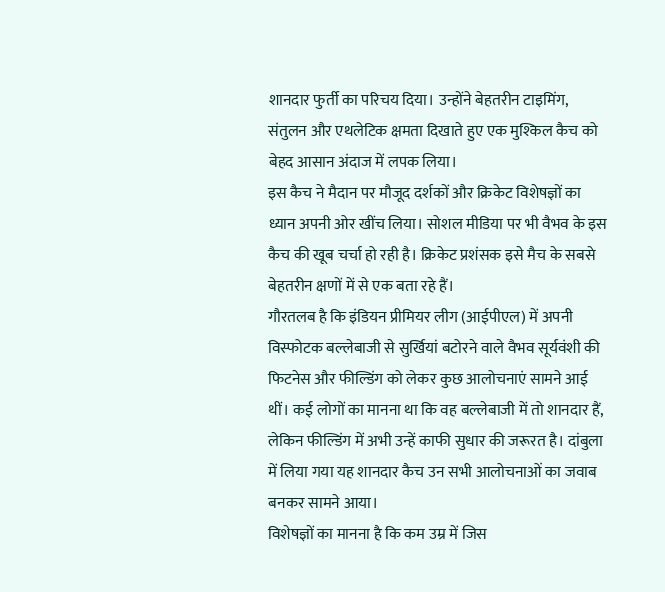शानदार फुर्ती का परिचय दिया। उन्होंने बेहतरीन टाइमिंग, संतुलन और एथलेटिक क्षमता दिखाते हुए एक मुश्किल कैच को बेहद आसान अंदाज में लपक लिया।
इस कैच ने मैदान पर मौजूद दर्शकों और क्रिकेट विशेषज्ञों का ध्यान अपनी ओर खींच लिया। सोशल मीडिया पर भी वैभव के इस कैच की खूब चर्चा हो रही है। क्रिकेट प्रशंसक इसे मैच के सबसे बेहतरीन क्षणों में से एक बता रहे हैं।
गौरतलब है कि इंडियन प्रीमियर लीग (आईपीएल) में अपनी विस्फोटक बल्लेबाजी से सुर्खियां बटोरने वाले वैभव सूर्यवंशी की फिटनेस और फील्डिंग को लेकर कुछ आलोचनाएं सामने आई थीं। कई लोगों का मानना था कि वह बल्लेबाजी में तो शानदार हैं, लेकिन फील्डिंग में अभी उन्हें काफी सुधार की जरूरत है। दांबुला में लिया गया यह शानदार कैच उन सभी आलोचनाओं का जवाब बनकर सामने आया।
विशेषज्ञों का मानना है कि कम उम्र में जिस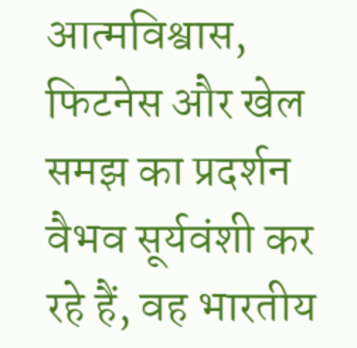आत्मविश्वास, फिटनेस और खेल समझ का प्रदर्शन वैभव सूर्यवंशी कर रहे हैं, वह भारतीय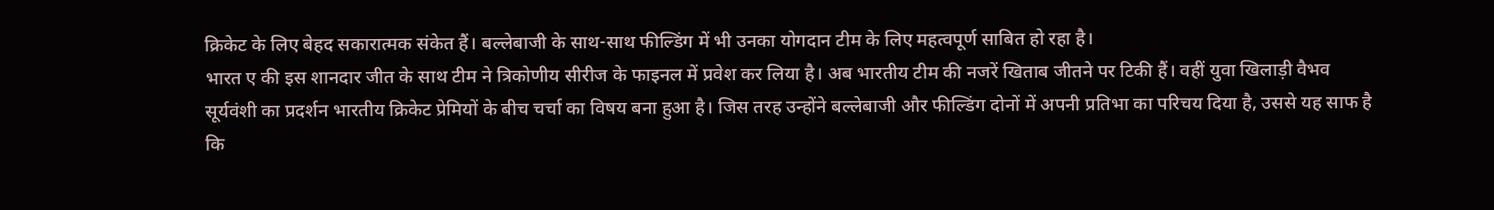क्रिकेट के लिए बेहद सकारात्मक संकेत हैं। बल्लेबाजी के साथ-साथ फील्डिंग में भी उनका योगदान टीम के लिए महत्वपूर्ण साबित हो रहा है।
भारत ए की इस शानदार जीत के साथ टीम ने त्रिकोणीय सीरीज के फाइनल में प्रवेश कर लिया है। अब भारतीय टीम की नजरें खिताब जीतने पर टिकी हैं। वहीं युवा खिलाड़ी वैभव सूर्यवंशी का प्रदर्शन भारतीय क्रिकेट प्रेमियों के बीच चर्चा का विषय बना हुआ है। जिस तरह उन्होंने बल्लेबाजी और फील्डिंग दोनों में अपनी प्रतिभा का परिचय दिया है, उससे यह साफ है कि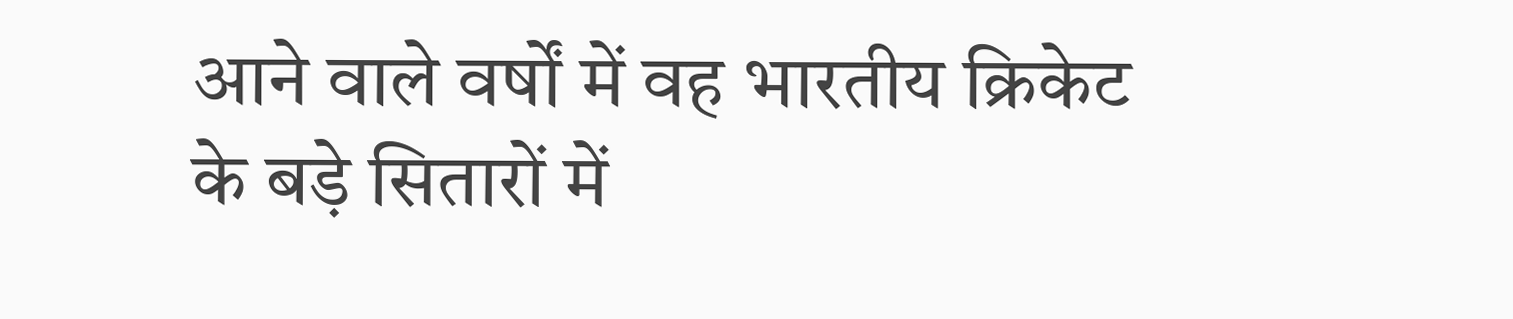आने वाले वर्षों में वह भारतीय क्रिकेट के बड़े सितारों में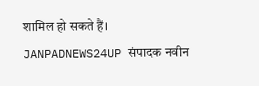शामिल हो सकते हैं।
JANPADNEWS24UP संपादक नवीन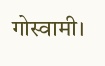गोस्वामी।